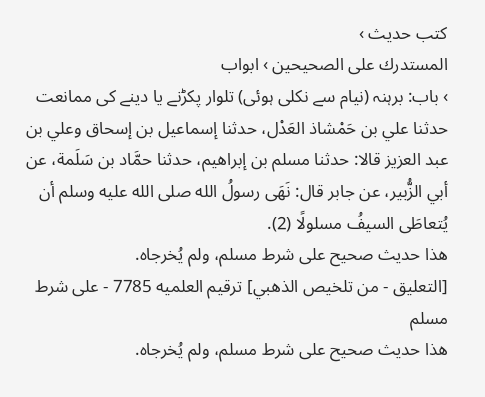کتب حدیث ›
المستدرك على الصحيحين › ابواب
› باب: برہنہ (نیام سے نکلی ہوئی) تلوار پکڑنے یا دینے کی ممانعت
حدثنا علي بن حَمْشاذ العَدْل، حدثنا إسماعيل بن إسحاق وعلي بن عبد العزيز قالا: حدثنا مسلم بن إبراهيم، حدثنا حمَّاد بن سَلَمة، عن أبي الزُّبير، عن جابر قال: نَهَى رسولُ الله صلى الله عليه وسلم أن يُتعاطَى السيفُ مسلولًا (2).
هذا حديث صحيح على شرط مسلم، ولم يُخرجاه.
[التعليق - من تلخيص الذهبي] ترقيم العلميه 7785 - على شرط مسلم
هذا حديث صحيح على شرط مسلم، ولم يُخرجاه.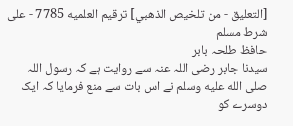[التعليق - من تلخيص الذهبي] ترقيم العلميه 7785 - على شرط مسلم
حافظ طلحہ بابر
سیدنا جابر رضی اللہ عنہ سے روایت ہے کہ رسول اللہ صلى الله عليه وسلم نے اس بات سے منع فرمایا کہ ایک دوسرے کو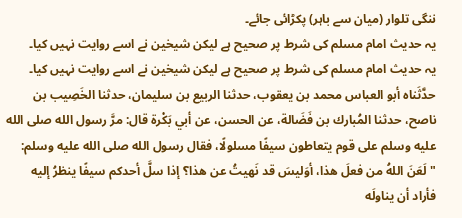ننگی تلوار (میان سے باہر) پکڑائی جائے۔
یہ حدیث امام مسلم کی شرط پر صحیح ہے لیکن شیخین نے اسے روایت نہیں کیا۔
یہ حدیث امام مسلم کی شرط پر صحیح ہے لیکن شیخین نے اسے روایت نہیں کیا۔
حدَّثَناه أبو العباس محمد بن يعقوب، حدثنا الربيع بن سليمان، حدثنا الخَصِيب بن ناصح، حدثنا المُبارك بن فَضَالة، عن الحسن، عن أبي بَكْرة قال: مرَّ رسول الله صلى الله عليه وسلم على قوم يتعاطون سيفًا مسلولًا، فقال رسول الله صلى الله عليه وسلم: "لَعَنَ اللهُ من فعلَ هذا، أوَليسَ قد نَهيتُ عن هذا؟ إذا سلَّ أحدكم سيفًا ينظرُ إليه فأراد أن يناولَه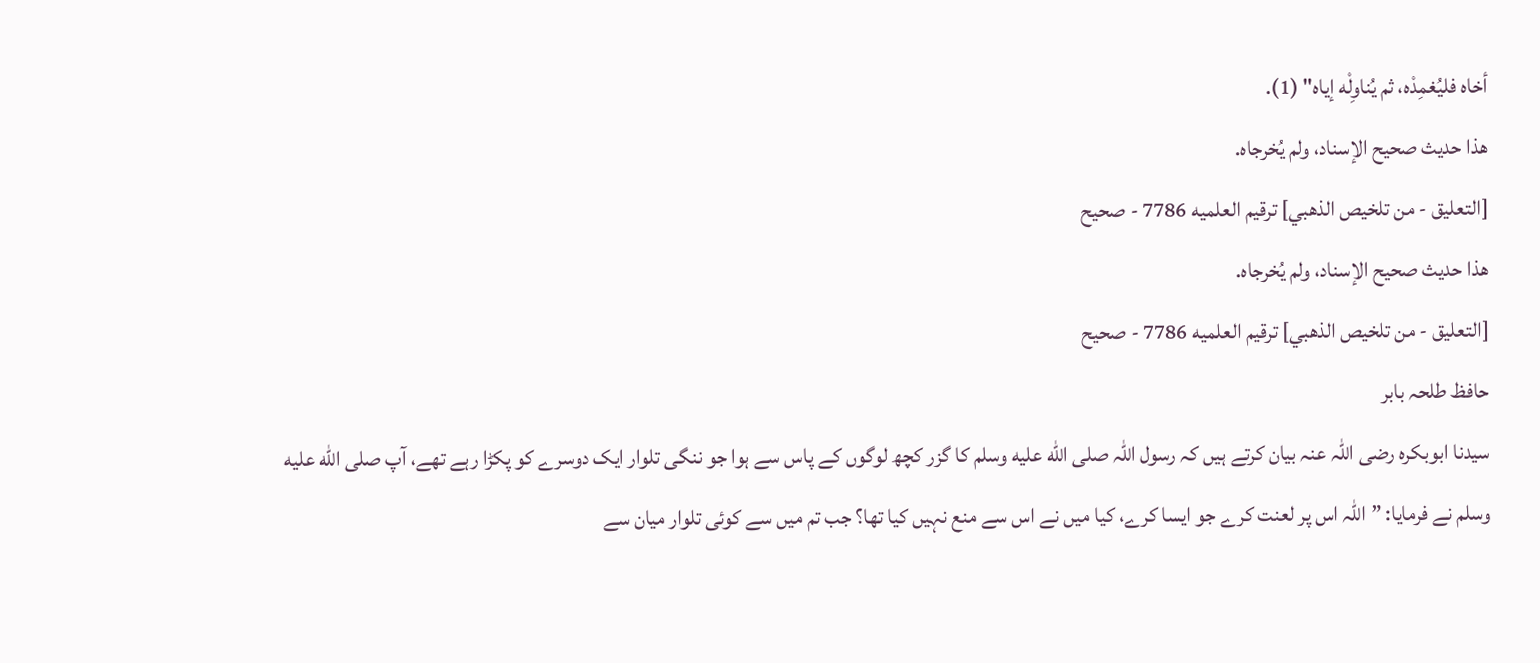أخاه فليُغمِدْه، ثم يُناوِلْه إياه" (1).
هذا حديث صحيح الإسناد، ولم يُخرجاه.
[التعليق - من تلخيص الذهبي] ترقيم العلميه 7786 - صحيح
هذا حديث صحيح الإسناد، ولم يُخرجاه.
[التعليق - من تلخيص الذهبي] ترقيم العلميه 7786 - صحيح
حافظ طلحہ بابر
سیدنا ابوبکرہ رضی اللہ عنہ بیان کرتے ہیں کہ رسول اللہ صلى الله عليه وسلم کا گزر کچھ لوگوں کے پاس سے ہوا جو ننگی تلوار ایک دوسرے کو پکڑا رہے تھے، آپ صلى الله عليه وسلم نے فرمایا: ”اللہ اس پر لعنت کرے جو ایسا کرے، کیا میں نے اس سے منع نہیں کیا تھا؟ جب تم میں سے کوئی تلوار میان سے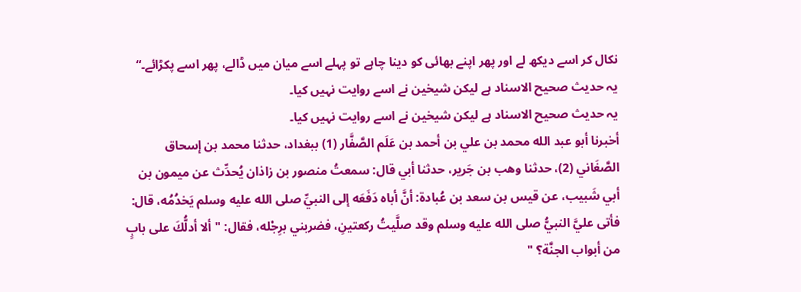نکال کر اسے دیکھ لے اور پھر اپنے بھائی کو دینا چاہے تو پہلے اسے میان میں ڈالے، پھر اسے پکڑائے۔“
یہ حدیث صحیح الاسناد ہے لیکن شیخین نے اسے روایت نہیں کیا۔
یہ حدیث صحیح الاسناد ہے لیکن شیخین نے اسے روایت نہیں کیا۔
أخبرنا أبو عبد الله محمد بن علي بن أحمد بن عَلَم الصَّفَّار (1) ببغداد، حدثنا محمد بن إسحاق الصَّغَاني (2)، حدثنا وهب بن جَرير، حدثنا أبي قال: سمعتُ منصور بن زاذان يُحدِّث عن ميمون بن أبي شَبيب، عن قيس بن سعد بن عُبادة: أنَّ أباه دَفَعَه إلى النبيِّ صلى الله عليه وسلم يَخدُمُه، قال: فأتى عليَّ النبيُّ صلى الله عليه وسلم وقد صلَّيتُ ركعتينِ، فضربني برِجْله، فقال: "ألا أدلُّكَ على بابٍ من أبواب الجنَّة؟ "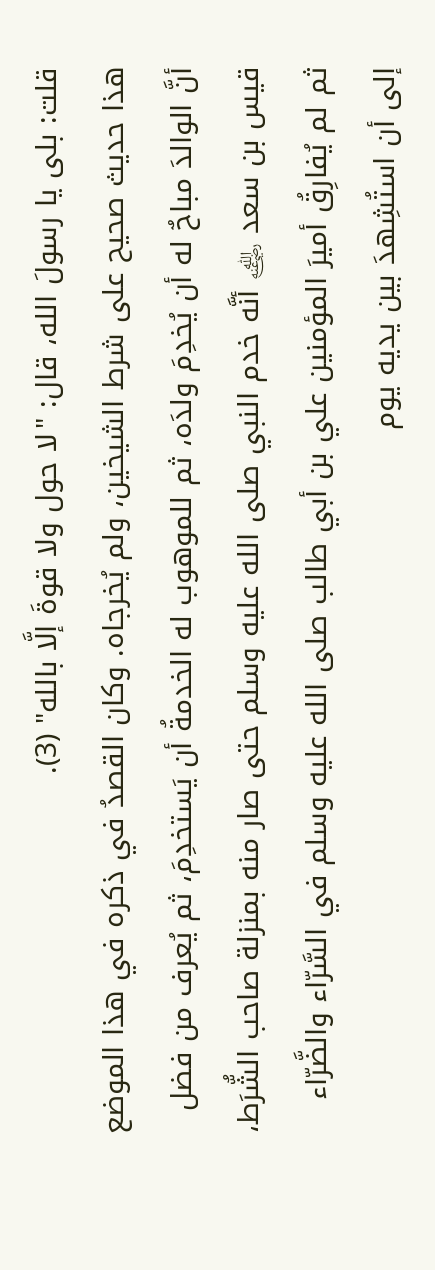قلت: بلى يا رسولَ الله، قال: "لا حول ولا قوةَ إلَّا بالله" (3).
هذا حديث صحيح على شرط الشيخين، ولم يُخرجاه. وكان القصدُ في ذكره في هذا الموضع أنَّ الوالدَ مباحٌ له أن يُخدِمَ ولدَه، ثم للموهوب له الخدمةُ أن يَستخدِمَ، ثم يُعرف من فضل قيس بن سعد ﵁ أنَّه خدم النبي صلى الله عليه وسلم حتى صار منه بمنزلة صاحب الشُّرَط، ثم لم يُفارِقُ أميرَ المؤمنين علي بن أبي طالب صلى الله عليه وسلم في السَّرّاء والضَّرّاء إلى أن استُشِهدَ بين يديه يوم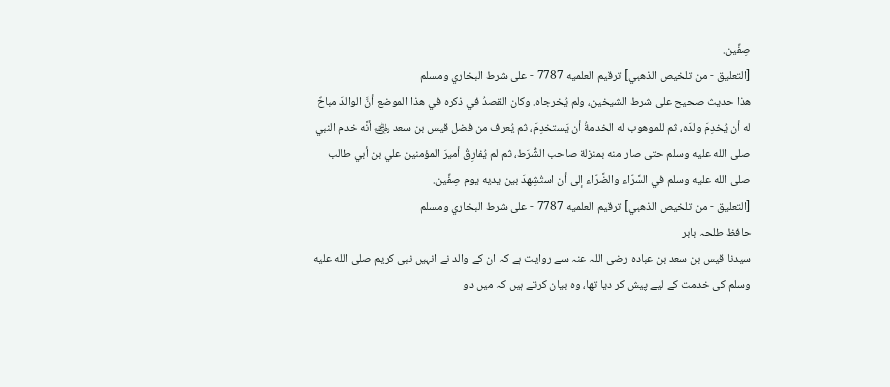صِفِّين.
[التعليق - من تلخيص الذهبي] ترقيم العلميه 7787 - على شرط البخاري ومسلم
هذا حديث صحيح على شرط الشيخين، ولم يُخرجاه. وكان القصدُ في ذكره في هذا الموضع أنَّ الوالدَ مباحٌ له أن يُخدِمَ ولدَه، ثم للموهوب له الخدمةُ أن يَستخدِمَ، ثم يُعرف من فضل قيس بن سعد ﵁ أنَّه خدم النبي صلى الله عليه وسلم حتى صار منه بمنزلة صاحب الشُّرَط، ثم لم يُفارِقُ أميرَ المؤمنين علي بن أبي طالب صلى الله عليه وسلم في السَّرّاء والضَّرّاء إلى أن استُشِهدَ بين يديه يوم صِفِّين.
[التعليق - من تلخيص الذهبي] ترقيم العلميه 7787 - على شرط البخاري ومسلم
حافظ طلحہ بابر
سیدنا قیس بن سعد بن عبادہ رضی اللہ عنہ سے روایت ہے کہ ان کے والد نے انہیں نبی کریم صلى الله عليه وسلم کی خدمت کے لیے پیش کر دیا تھا، وہ بیان کرتے ہیں کہ میں دو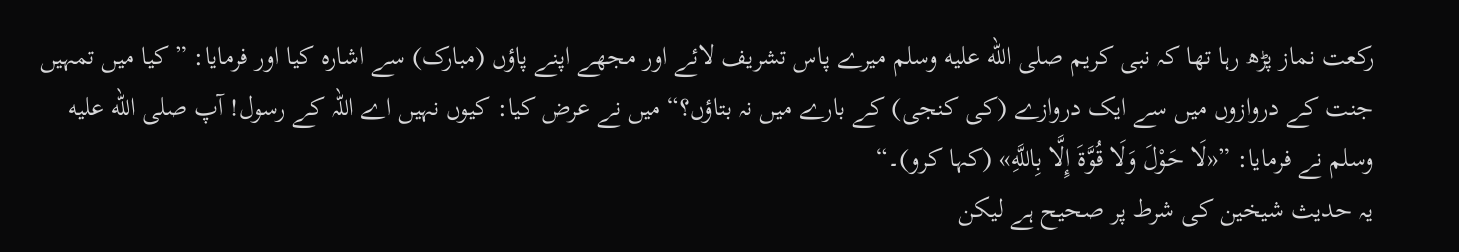رکعت نماز پڑھ رہا تھا کہ نبی کریم صلى الله عليه وسلم میرے پاس تشریف لائے اور مجھے اپنے پاؤں (مبارک) سے اشارہ کیا اور فرمایا: ”کیا میں تمہیں جنت کے دروازوں میں سے ایک دروازے (کی کنجی) کے بارے میں نہ بتاؤں؟“ میں نے عرض کیا: کیوں نہیں اے اللہ کے رسول! آپ صلى الله عليه وسلم نے فرمایا: ”«لَا حَوْلَ وَلَا قُوَّةَ إِلَّا بِاللَّهِ» (کہا کرو)۔“
یہ حدیث شیخین کی شرط پر صحیح ہے لیکن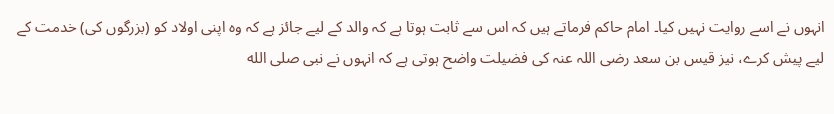انہوں نے اسے روایت نہیں کیا۔ امام حاکم فرماتے ہیں کہ اس سے ثابت ہوتا ہے کہ والد کے لیے جائز ہے کہ وہ اپنی اولاد کو (بزرگوں کی) خدمت کے لیے پیش کرے، نیز قیس بن سعد رضی اللہ عنہ کی فضیلت واضح ہوتی ہے کہ انہوں نے نبی صلى الله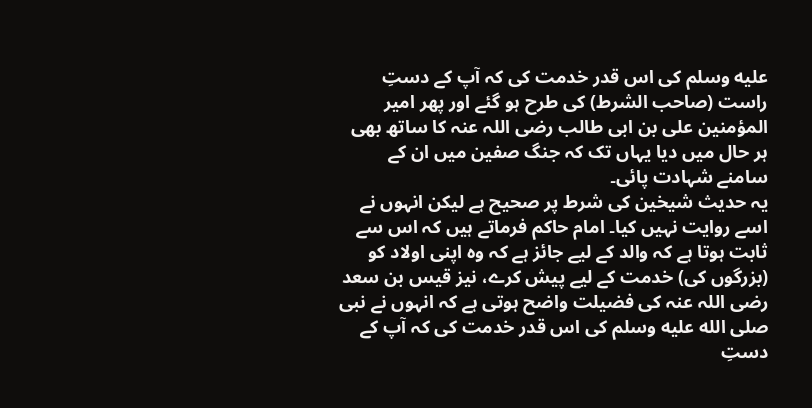عليه وسلم کی اس قدر خدمت کی کہ آپ کے دستِ راست (صاحب الشرط) کی طرح ہو گئے اور پھر امیر المؤمنین علی بن ابی طالب رضی اللہ عنہ کا ساتھ بھی ہر حال میں دیا یہاں تک کہ جنگ صفین میں ان کے سامنے شہادت پائی۔
یہ حدیث شیخین کی شرط پر صحیح ہے لیکن انہوں نے اسے روایت نہیں کیا۔ امام حاکم فرماتے ہیں کہ اس سے ثابت ہوتا ہے کہ والد کے لیے جائز ہے کہ وہ اپنی اولاد کو (بزرگوں کی) خدمت کے لیے پیش کرے، نیز قیس بن سعد رضی اللہ عنہ کی فضیلت واضح ہوتی ہے کہ انہوں نے نبی صلى الله عليه وسلم کی اس قدر خدمت کی کہ آپ کے دستِ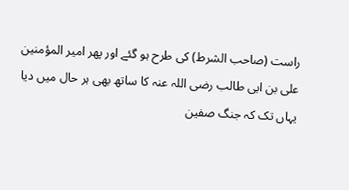راست (صاحب الشرط) کی طرح ہو گئے اور پھر امیر المؤمنین علی بن ابی طالب رضی اللہ عنہ کا ساتھ بھی ہر حال میں دیا یہاں تک کہ جنگ صفین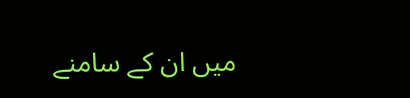میں ان کے سامنے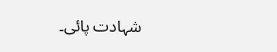شہادت پائی۔